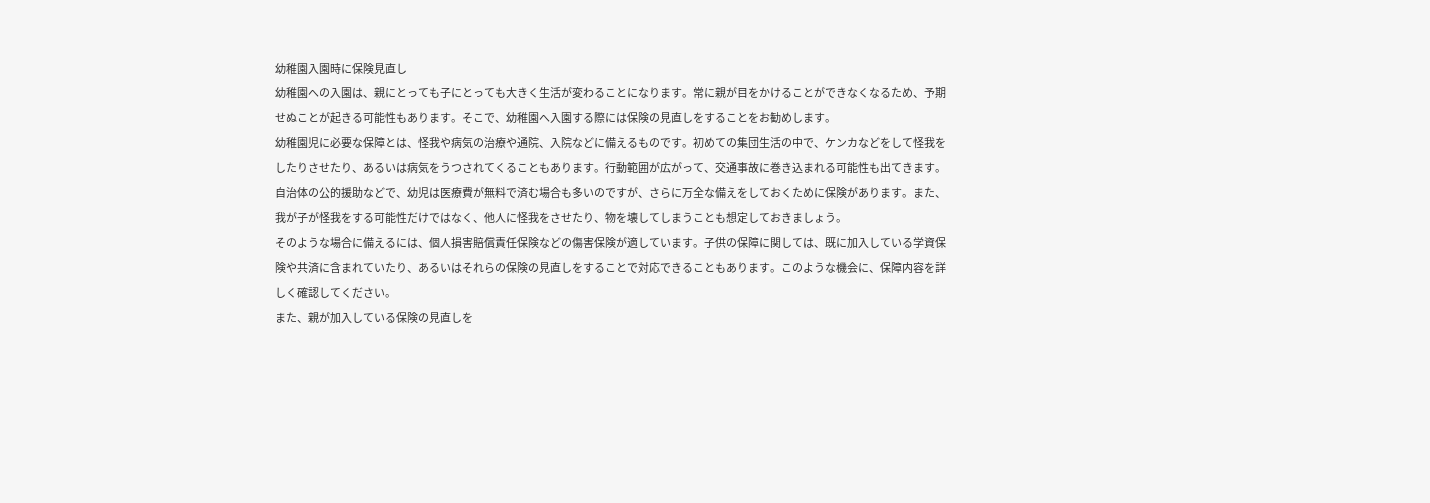幼稚園入園時に保険見直し
幼稚園への入園は、親にとっても子にとっても大きく生活が変わることになります。常に親が目をかけることができなくなるため、予期せぬことが起きる可能性もあります。そこで、幼稚園へ入園する際には保険の見直しをすることをお勧めします。
幼稚園児に必要な保障とは、怪我や病気の治療や通院、入院などに備えるものです。初めての集団生活の中で、ケンカなどをして怪我をしたりさせたり、あるいは病気をうつされてくることもあります。行動範囲が広がって、交通事故に巻き込まれる可能性も出てきます。
自治体の公的援助などで、幼児は医療費が無料で済む場合も多いのですが、さらに万全な備えをしておくために保険があります。また、我が子が怪我をする可能性だけではなく、他人に怪我をさせたり、物を壊してしまうことも想定しておきましょう。
そのような場合に備えるには、個人損害賠償責任保険などの傷害保険が適しています。子供の保障に関しては、既に加入している学資保険や共済に含まれていたり、あるいはそれらの保険の見直しをすることで対応できることもあります。このような機会に、保障内容を詳しく確認してください。
また、親が加入している保険の見直しを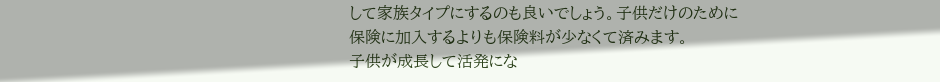して家族タイプにするのも良いでしょう。子供だけのために保険に加入するよりも保険料が少なくて済みます。
子供が成長して活発にな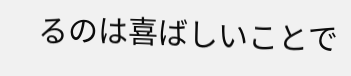るのは喜ばしいことで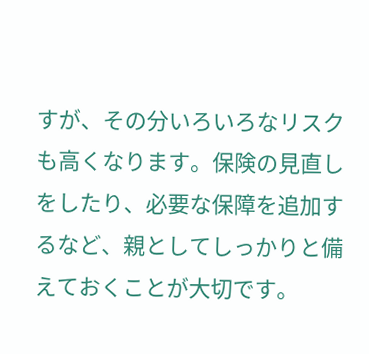すが、その分いろいろなリスクも高くなります。保険の見直しをしたり、必要な保障を追加するなど、親としてしっかりと備えておくことが大切です。